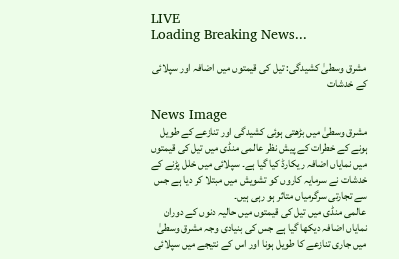LIVE
Loading Breaking News...

مشرق وسطیٰ کشیدگی: تیل کی قیمتوں میں اضافہ اور سپلائی کے خدشات

News Image
مشرق وسطیٰ میں بڑھتی ہوئی کشیدگی اور تنازعے کے طویل ہونے کے خطرات کے پیش نظر عالمی منڈی میں تیل کی قیمتوں میں نمایاں اضافہ ریکارڈ کیا گیا ہے۔ سپلائی میں خلل پڑنے کے خدشات نے سرمایہ کاروں کو تشویش میں مبتلا کر دیا ہے جس سے تجارتی سرگرمیاں متاثر ہو رہی ہیں۔
عالمی منڈی میں تیل کی قیمتوں میں حالیہ دنوں کے دوران نمایاں اضافہ دیکھا گیا ہے جس کی بنیادی وجہ مشرق وسطیٰ میں جاری تنازعے کا طویل ہونا اور اس کے نتیجے میں سپلائی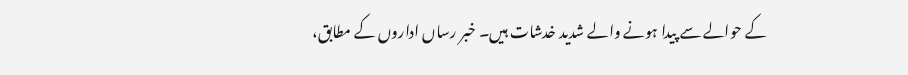کے حوالے سے پیدا ہونے والے شدید خدشات ہیں۔ خبر رساں اداروں کے مطابق،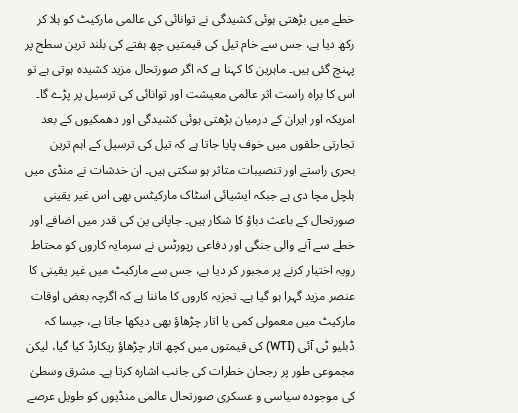خطے میں بڑھتی ہوئی کشیدگی نے توانائی کی عالمی مارکیٹ کو ہلا کر رکھ دیا ہے، جس سے خام تیل کی قیمتیں چھ ہفتے کی بلند ترین سطح پر پہنچ گئی ہیں۔ ماہرین کا کہنا ہے کہ اگر صورتحال مزید کشیدہ ہوتی ہے تو اس کا براہ راست اثر عالمی معیشت اور توانائی کی ترسیل پر پڑے گا۔ امریکہ اور ایران کے درمیان بڑھتی ہوئی کشیدگی اور دھمکیوں کے بعد تجارتی حلقوں میں خوف پایا جاتا ہے کہ تیل کی ترسیل کے اہم ترین بحری راستے اور تنصیبات متاثر ہو سکتی ہیں۔ ان خدشات نے منڈی میں ہلچل مچا دی ہے جبکہ ایشیائی اسٹاک مارکیٹس بھی اس غیر یقینی صورتحال کے باعث دباؤ کا شکار ہیں۔ جاپانی ین کی قدر میں اضافے اور خطے سے آنے والی جنگی اور دفاعی رپورٹس نے سرمایہ کاروں کو محتاط رویہ اختیار کرنے پر مجبور کر دیا ہے، جس سے مارکیٹ میں غیر یقینی کا عنصر مزید گہرا ہو گیا ہے۔ تجزیہ کاروں کا ماننا ہے کہ اگرچہ بعض اوقات مارکیٹ میں معمولی کمی یا اتار چڑھاؤ بھی دیکھا جاتا ہے، جیسا کہ ڈبلیو ٹی آئی (WTI) کی قیمتوں میں کچھ اتار چڑھاؤ ریکارڈ کیا گیا، لیکن مجموعی طور پر رجحان خطرات کی جانب اشارہ کرتا ہے۔ مشرق وسطیٰ کی موجودہ سیاسی و عسکری صورتحال عالمی منڈیوں کو طویل عرصے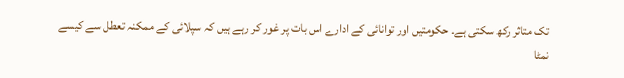تک متاثر رکھ سکتی ہے۔ حکومتیں اور توانائی کے ادارے اس بات پر غور کر رہے ہیں کہ سپلائی کے ممکنہ تعطل سے کیسے نمٹا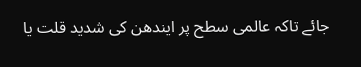جائے تاکہ عالمی سطح پر ایندھن کی شدید قلت یا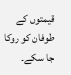قیمتوں کے طوفان کو روکا جا سکے۔